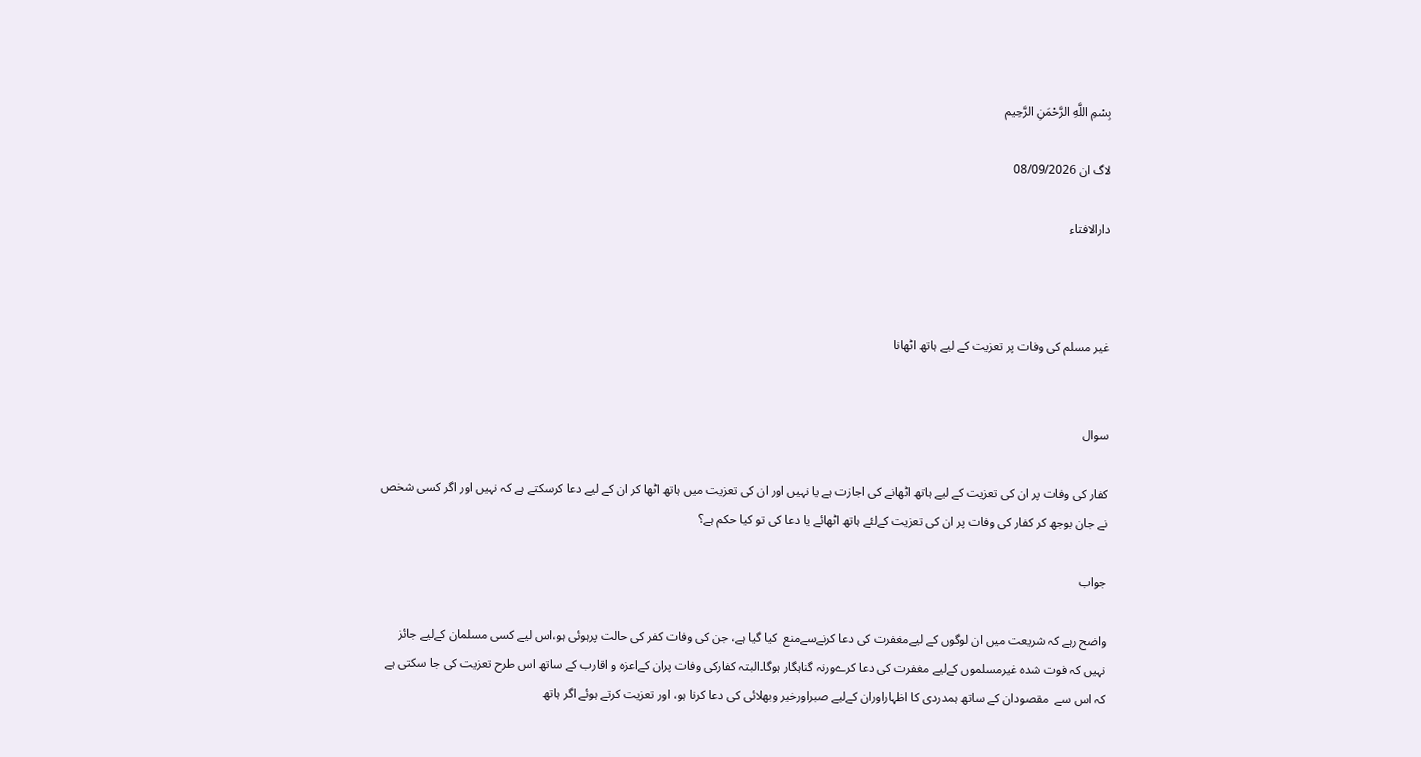بِسْمِ اللَّهِ الرَّحْمَنِ الرَّحِيم

لاگ ان 08/09/2026

دارالافتاء



غیر مسلم کی وفات پر تعزیت کے لیے ہاتھ اٹھانا


سوال

کفار کی وفات پر ان کی تعزیت کے لیے ہاتھ اٹھانے کی اجازت ہے یا نہیں اور ان کی تعزیت میں ہاتھ اٹھا کر ان کے لیے دعا کرسکتے ہے کہ نہیں اور اگر کسی شخص نے جان بوجھ کر کفار کی وفات پر ان کی تعزیت کےلئے ہاتھ اٹھائے یا دعا کی تو کیا حکم ہے؟

جواب

واضح رہے کہ شریعت میں ان لوگوں کے لیےمغفرت کی دعا کرنےسےمنع  کیا گیا ہے، جن کی وفات کفر کی حالت پرہوئی ہو،اس لیے کسی مسلمان کےلیے جائز نہیں کہ فوت شدہ غیرمسلموں کےلیے مغفرت کی دعا کرےورنہ گناہگار ہوگا۔البتہ کفارکی وفات پران کےاعزہ و اقارب کے ساتھ اس طرح تعزیت کی جا سکتی ہے کہ اس سے  مقصودان کے ساتھ ہمدردی کا اظہاراوران کےلیے صبراورخیر وبھلائی کی دعا کرنا ہو، اور تعزیت کرتے ہوئے اگر ہاتھ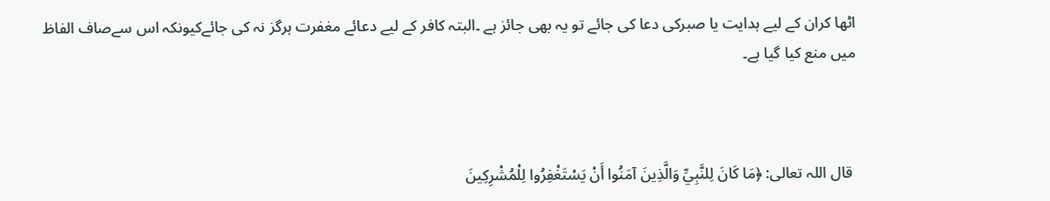اٹھا کران کے لیے ہدایت یا صبرکی دعا کی جائے تو یہ بھی جائز ہے ۔البتہ کافر کے لیے دعائے مغفرت ہرگز نہ کی جائےکیونکہ اس سےصاف الفاظ میں منع کیا گیا ہے۔



 قال اللہ تعالی: ﴿مَا كَانَ لِلنَّبِيِّ وَالَّذِينَ آمَنُوا أَنْ يَسْتَغْفِرُوا لِلْمُشْرِكِينَ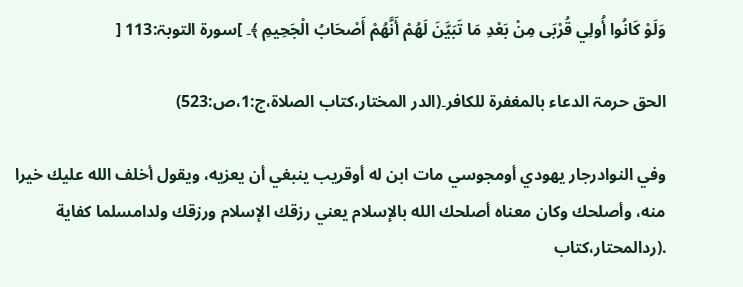وَلَوْ كَانُوا أُولِي قُرْبَى مِنْ بَعْدِ مَا تَبَيَّنَ لَهُمْ أَنَّهُمْ أَصْحَابُ الْجَحِيمِ ﴾۔ ]سورۃ التوبۃ:113 [

الحق حرمۃ الدعاء بالمغفرۃ للکافر۔(الدر المختار،کتاب الصلاۃ،ج:1،ص:523)

وفي النوادرجار يهودي أومجوسي مات ابن له أوقريب ينبغي أن يعزيه، ويقول أخلف الله عليك خيرا منه، وأصلحك وكان معناه أصلحك الله بالإسلام يعني رزقك الإسلام ورزقك ولدامسلما كفاية .(ردالمحتار،کتاب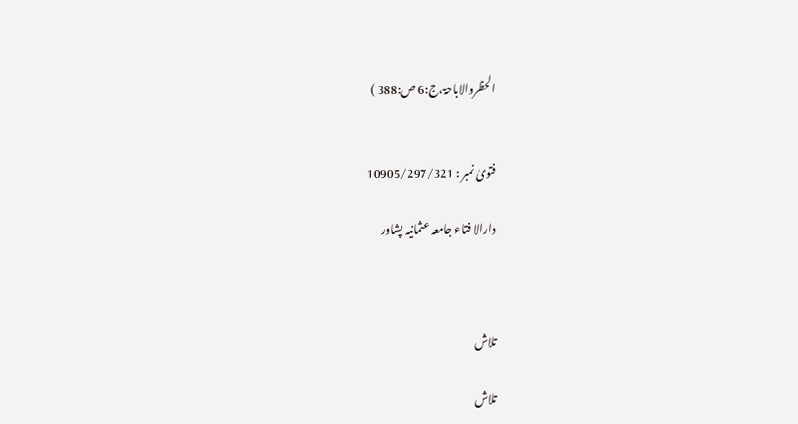الحظروالاباحۃ،ج:6 ص:388 )


فتویٰ نمبر : 10905/297/321

دارالا فتاء جامعہ عثمانیہ پشاور



تلاش

تلاش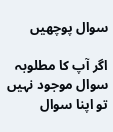سوال پوچھیں

اگر آپ کا مطلوبہ سوال موجود نہیں تو اپنا سوال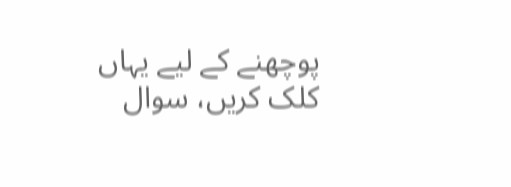پوچھنے کے لیے یہاں کلک کریں، سوال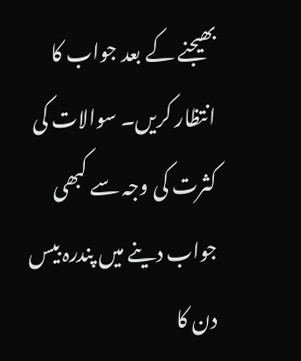بھیجنے کے بعد جواب کا انتظار کریں۔ سوالات کی کثرت کی وجہ سے کبھی جواب دینے میں پندرہ بیس دن کا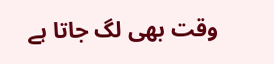وقت بھی لگ جاتا ہے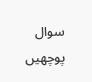سوال پوچھیں